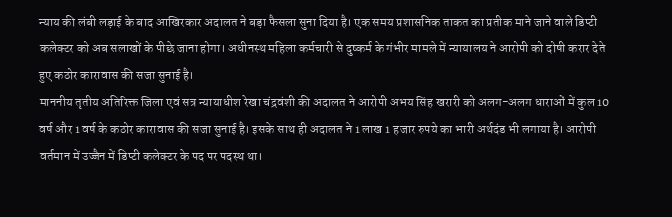न्याय की लंबी लड़ाई के बाद आखिरकार अदालत ने बड़ा फैसला सुना दिया है। एक समय प्रशासनिक ताकत का प्रतीक माने जाने वाले डिप्टी कलेक्टर को अब सलाखों के पीछे जाना होगा। अधीनस्थ महिला कर्मचारी से दुष्कर्म के गंभीर मामले में न्यायालय ने आरोपी को दोषी करार देते हुए कठोर कारावास की सजा सुनाई है।
माननीय तृतीय अतिरिक्त जिला एवं सत्र न्यायाधीश रेखा चंद्रवंशी की अदालत ने आरोपी अभय सिंह खरारी को अलग-अलग धाराओं में कुल 10 वर्ष और 1 वर्ष के कठोर कारावास की सजा सुनाई है। इसके साथ ही अदालत ने 1 लाख 1 हजार रुपये का भारी अर्थदंड भी लगाया है। आरोपी वर्तमान में उज्जैन में डिप्टी कलेक्टर के पद पर पदस्थ था।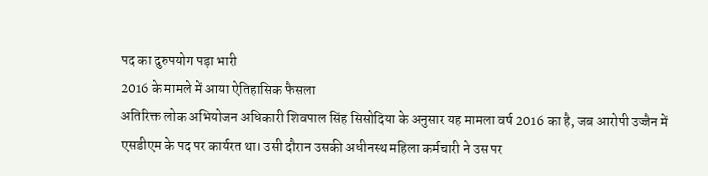पद का दुरुपयोग पड़ा भारी
2016 के मामले में आया ऐतिहासिक फैसला
अतिरिक्त लोक अभियोजन अधिकारी शिवपाल सिंह सिसोदिया के अनुसार यह मामला वर्ष 2016 का है, जब आरोपी उज्जैन में एसडीएम के पद पर कार्यरत था। उसी दौरान उसकी अधीनस्थ महिला कर्मचारी ने उस पर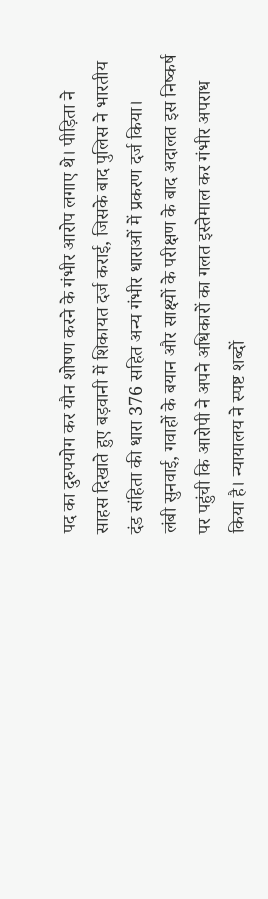पद का दुरुपयोग कर यौन शोषण करने के गंभीर आरोप लगाए थे। पीड़िता ने साहस दिखाते हुए बड़वानी में शिकायत दर्ज कराई, जिसके बाद पुलिस ने भारतीय दंड संहिता की धारा 376 सहित अन्य गंभीर धाराओं में प्रकरण दर्ज किया।
लंबी सुनवाई, गवाहों के बयान और साक्ष्यों के परीक्षण के बाद अदालत इस निष्कर्ष पर पहुंची कि आरोपी ने अपने अधिकारों का गलत इस्तेमाल कर गंभीर अपराध किया है। न्यायालय ने स्पष्ट शब्दों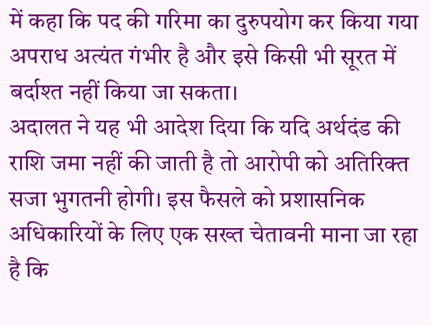में कहा कि पद की गरिमा का दुरुपयोग कर किया गया अपराध अत्यंत गंभीर है और इसे किसी भी सूरत में बर्दाश्त नहीं किया जा सकता।
अदालत ने यह भी आदेश दिया कि यदि अर्थदंड की राशि जमा नहीं की जाती है तो आरोपी को अतिरिक्त सजा भुगतनी होगी। इस फैसले को प्रशासनिक अधिकारियों के लिए एक सख्त चेतावनी माना जा रहा है कि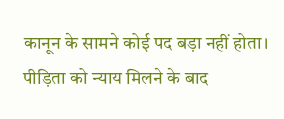कानून के सामने कोई पद बड़ा नहीं होता।
पीड़िता को न्याय मिलने के बाद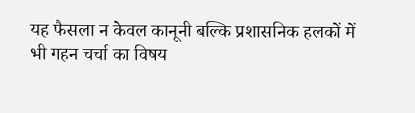यह फैसला न केवल कानूनी बल्कि प्रशासनिक हलकों में भी गहन चर्चा का विषय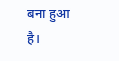बना हुआ है।